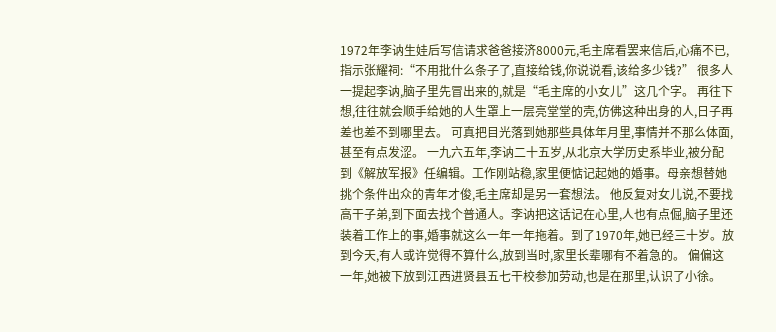1972年李讷生娃后写信请求爸爸接济8000元,毛主席看罢来信后,心痛不已,指示张耀祠:“不用批什么条子了,直接给钱,你说说看,该给多少钱?” 很多人一提起李讷,脑子里先冒出来的,就是“毛主席的小女儿”这几个字。 再往下想,往往就会顺手给她的人生罩上一层亮堂堂的壳,仿佛这种出身的人,日子再差也差不到哪里去。 可真把目光落到她那些具体年月里,事情并不那么体面,甚至有点发涩。 一九六五年,李讷二十五岁,从北京大学历史系毕业,被分配到《解放军报》任编辑。工作刚站稳,家里便惦记起她的婚事。母亲想替她挑个条件出众的青年才俊,毛主席却是另一套想法。 他反复对女儿说,不要找高干子弟,到下面去找个普通人。李讷把这话记在心里,人也有点倔,脑子里还装着工作上的事,婚事就这么一年一年拖着。到了1970年,她已经三十岁。放到今天,有人或许觉得不算什么,放到当时,家里长辈哪有不着急的。 偏偏这一年,她被下放到江西进贤县五七干校参加劳动,也是在那里,认识了小徐。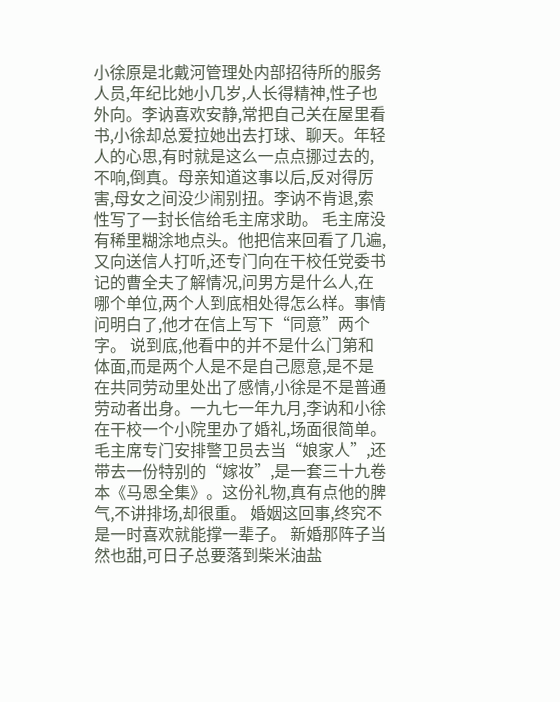小徐原是北戴河管理处内部招待所的服务人员,年纪比她小几岁,人长得精神,性子也外向。李讷喜欢安静,常把自己关在屋里看书,小徐却总爱拉她出去打球、聊天。年轻人的心思,有时就是这么一点点挪过去的,不响,倒真。母亲知道这事以后,反对得厉害,母女之间没少闹别扭。李讷不肯退,索性写了一封长信给毛主席求助。 毛主席没有稀里糊涂地点头。他把信来回看了几遍,又向送信人打听,还专门向在干校任党委书记的曹全夫了解情况,问男方是什么人,在哪个单位,两个人到底相处得怎么样。事情问明白了,他才在信上写下“同意”两个字。 说到底,他看中的并不是什么门第和体面,而是两个人是不是自己愿意,是不是在共同劳动里处出了感情,小徐是不是普通劳动者出身。一九七一年九月,李讷和小徐在干校一个小院里办了婚礼,场面很简单。毛主席专门安排警卫员去当“娘家人”,还带去一份特别的“嫁妆”,是一套三十九卷本《马恩全集》。这份礼物,真有点他的脾气,不讲排场,却很重。 婚姻这回事,终究不是一时喜欢就能撑一辈子。 新婚那阵子当然也甜,可日子总要落到柴米油盐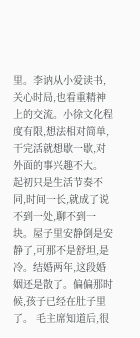里。李讷从小爱读书,关心时局,也看重精神上的交流。小徐文化程度有限,想法相对简单,干完活就想歇一歇,对外面的事兴趣不大。 起初只是生活节奏不同,时间一长,就成了说不到一处,聊不到一块。屋子里安静倒是安静了,可那不是舒坦,是冷。结婚两年,这段婚姻还是散了。偏偏那时候,孩子已经在肚子里了。 毛主席知道后,很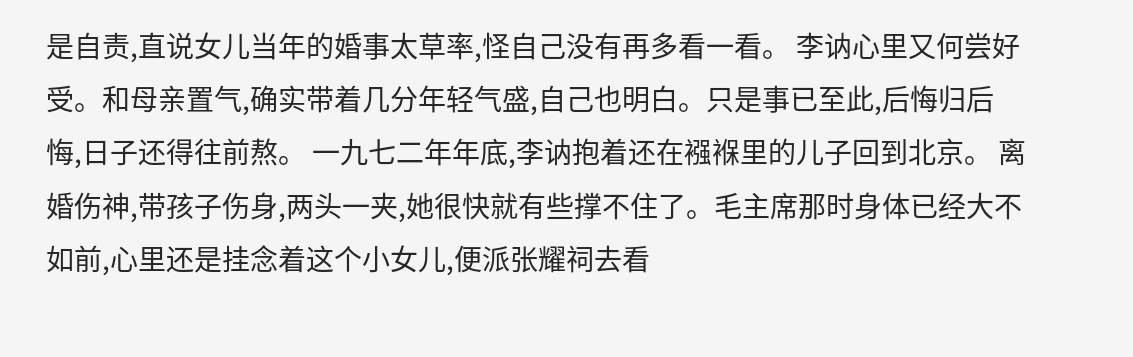是自责,直说女儿当年的婚事太草率,怪自己没有再多看一看。 李讷心里又何尝好受。和母亲置气,确实带着几分年轻气盛,自己也明白。只是事已至此,后悔归后悔,日子还得往前熬。 一九七二年年底,李讷抱着还在襁褓里的儿子回到北京。 离婚伤神,带孩子伤身,两头一夹,她很快就有些撑不住了。毛主席那时身体已经大不如前,心里还是挂念着这个小女儿,便派张耀祠去看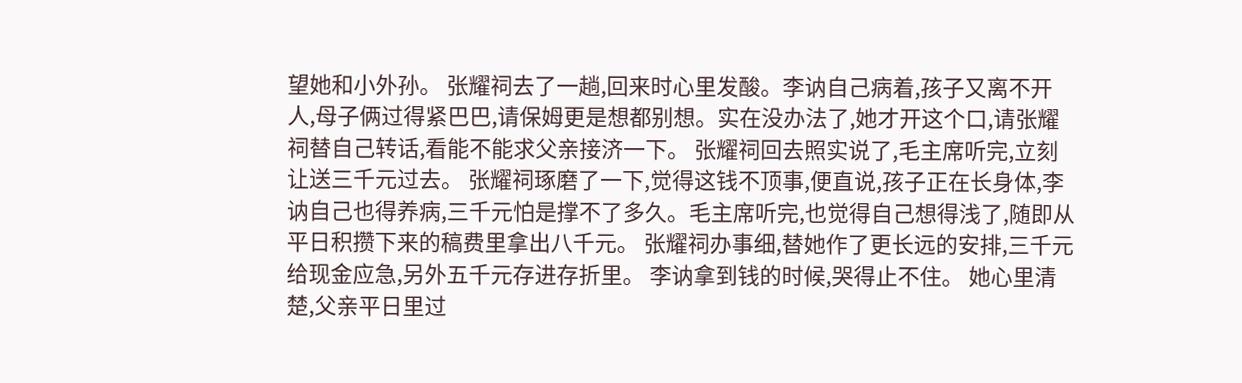望她和小外孙。 张耀祠去了一趟,回来时心里发酸。李讷自己病着,孩子又离不开人,母子俩过得紧巴巴,请保姆更是想都别想。实在没办法了,她才开这个口,请张耀祠替自己转话,看能不能求父亲接济一下。 张耀祠回去照实说了,毛主席听完,立刻让送三千元过去。 张耀祠琢磨了一下,觉得这钱不顶事,便直说,孩子正在长身体,李讷自己也得养病,三千元怕是撑不了多久。毛主席听完,也觉得自己想得浅了,随即从平日积攒下来的稿费里拿出八千元。 张耀祠办事细,替她作了更长远的安排,三千元给现金应急,另外五千元存进存折里。 李讷拿到钱的时候,哭得止不住。 她心里清楚,父亲平日里过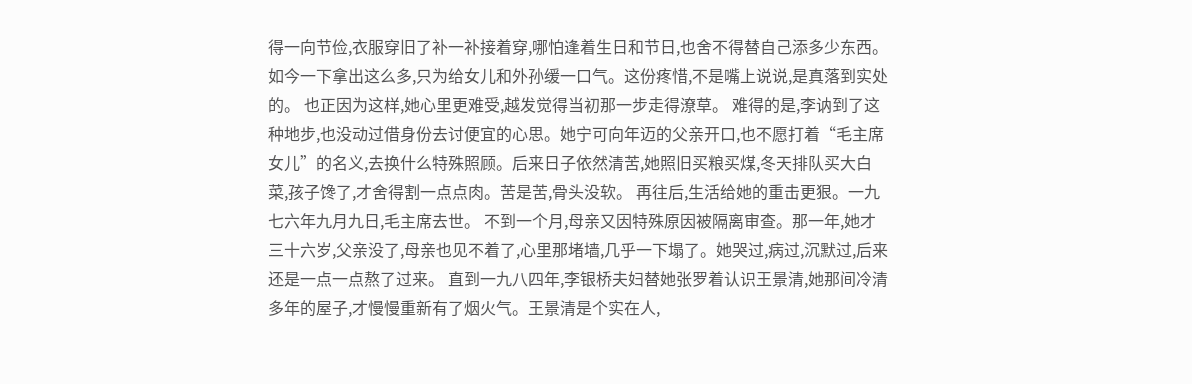得一向节俭,衣服穿旧了补一补接着穿,哪怕逢着生日和节日,也舍不得替自己添多少东西。如今一下拿出这么多,只为给女儿和外孙缓一口气。这份疼惜,不是嘴上说说,是真落到实处的。 也正因为这样,她心里更难受,越发觉得当初那一步走得潦草。 难得的是,李讷到了这种地步,也没动过借身份去讨便宜的心思。她宁可向年迈的父亲开口,也不愿打着“毛主席女儿”的名义,去换什么特殊照顾。后来日子依然清苦,她照旧买粮买煤,冬天排队买大白菜,孩子馋了,才舍得割一点点肉。苦是苦,骨头没软。 再往后,生活给她的重击更狠。一九七六年九月九日,毛主席去世。 不到一个月,母亲又因特殊原因被隔离审查。那一年,她才三十六岁,父亲没了,母亲也见不着了,心里那堵墙,几乎一下塌了。她哭过,病过,沉默过,后来还是一点一点熬了过来。 直到一九八四年,李银桥夫妇替她张罗着认识王景清,她那间冷清多年的屋子,才慢慢重新有了烟火气。王景清是个实在人,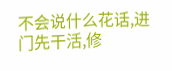不会说什么花话,进门先干活,修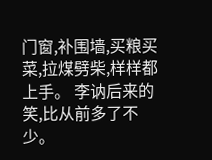门窗,补围墙,买粮买菜,拉煤劈柴,样样都上手。 李讷后来的笑,比从前多了不少。